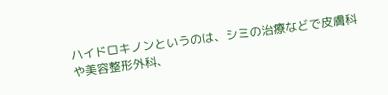ハイドロキノンというのは、シミの治療などで皮膚科や美容整形外科、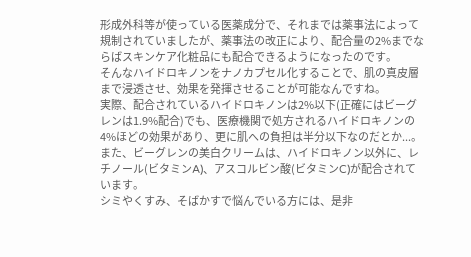形成外科等が使っている医薬成分で、それまでは薬事法によって規制されていましたが、薬事法の改正により、配合量の2%までならばスキンケア化粧品にも配合できるようになったのです。
そんなハイドロキノンをナノカプセル化することで、肌の真皮層まで浸透させ、効果を発揮させることが可能なんですね。
実際、配合されているハイドロキノンは2%以下(正確にはビーグレンは1.9%配合)でも、医療機関で処方されるハイドロキノンの4%ほどの効果があり、更に肌への負担は半分以下なのだとか...。
また、ビーグレンの美白クリームは、ハイドロキノン以外に、レチノール(ビタミンA)、アスコルビン酸(ビタミンC)が配合されています。
シミやくすみ、そばかすで悩んでいる方には、是非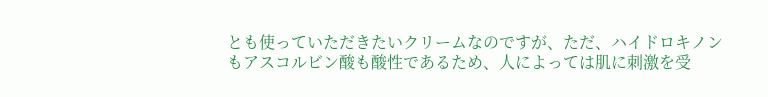とも使っていただきたいクリームなのですが、ただ、ハイドロキノンもアスコルビン酸も酸性であるため、人によっては肌に刺激を受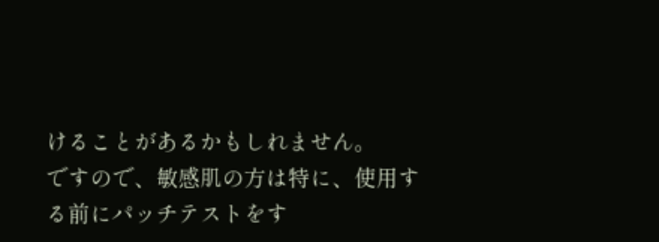けることがあるかもしれません。
ですので、敏感肌の方は特に、使用する前にパッチテストをす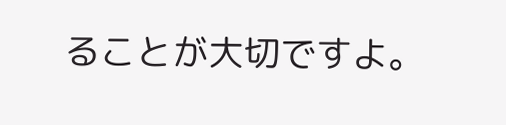ることが大切ですよ。